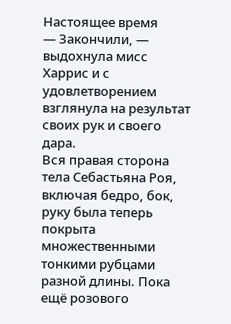Настоящее время
— Закончили, — выдохнула мисс Харрис и с удовлетворением взглянула на результат своих рук и своего дара.
Вся правая сторона тела Себастьяна Роя, включая бедро, бок, руку была теперь покрыта множественными тонкими рубцами разной длины. Пока ещё розового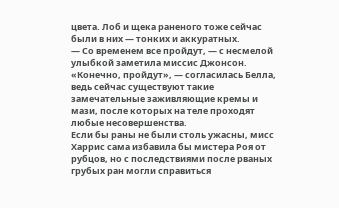цвета. Лоб и щека раненого тоже сейчас были в них — тонких и аккуратных.
— Со временем все пройдут, — с несмелой улыбкой заметила миссис Джонсон.
«Конечно, пройдут», — согласилась Белла, ведь сейчас существуют такие замечательные заживляющие кремы и мази, после которых на теле проходят любые несовершенства.
Если бы раны не были столь ужасны, мисс Харрис сама избавила бы мистера Роя от рубцов, но с последствиями после рваных грубых ран могли справиться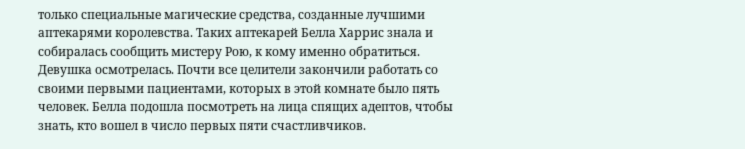только специальные магические средства, созданные лучшими аптекарями королевства. Таких аптекарей Белла Харрис знала и собиралась сообщить мистеру Рою, к кому именно обратиться.
Девушка осмотрелась. Почти все целители закончили работать со своими первыми пациентами, которых в этой комнате было пять человек. Белла подошла посмотреть на лица спящих адептов, чтобы знать, кто вошел в число первых пяти счастливчиков.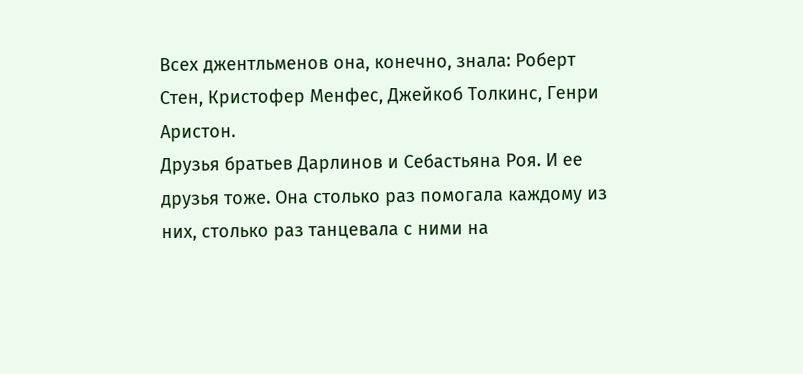Всех джентльменов она, конечно, знала: Роберт Стен, Кристофер Менфес, Джейкоб Толкинс, Генри Аристон.
Друзья братьев Дарлинов и Себастьяна Роя. И ее друзья тоже. Она столько раз помогала каждому из них, столько раз танцевала с ними на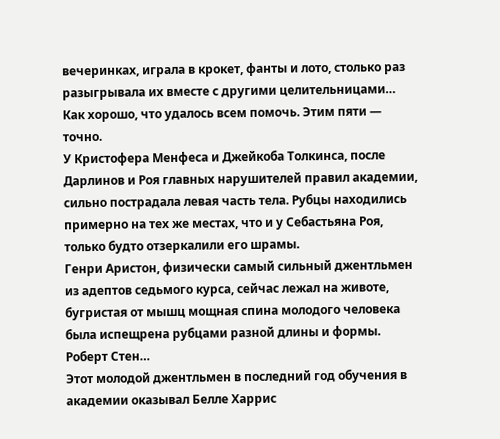вечеринках, играла в крокет, фанты и лото, столько раз разыгрывала их вместе с другими целительницами…
Как хорошо, что удалось всем помочь. Этим пяти — точно.
У Кристофера Менфеса и Джейкоба Толкинса, после Дарлинов и Роя главных нарушителей правил академии, сильно пострадала левая часть тела. Рубцы находились примерно на тех же местах, что и у Себастьяна Роя, только будто отзеркалили его шрамы.
Генри Аристон, физически самый сильный джентльмен из адептов седьмого курса, сейчас лежал на животе, бугристая от мышц мощная спина молодого человека была испещрена рубцами разной длины и формы.
Роберт Стен…
Этот молодой джентльмен в последний год обучения в академии оказывал Белле Харрис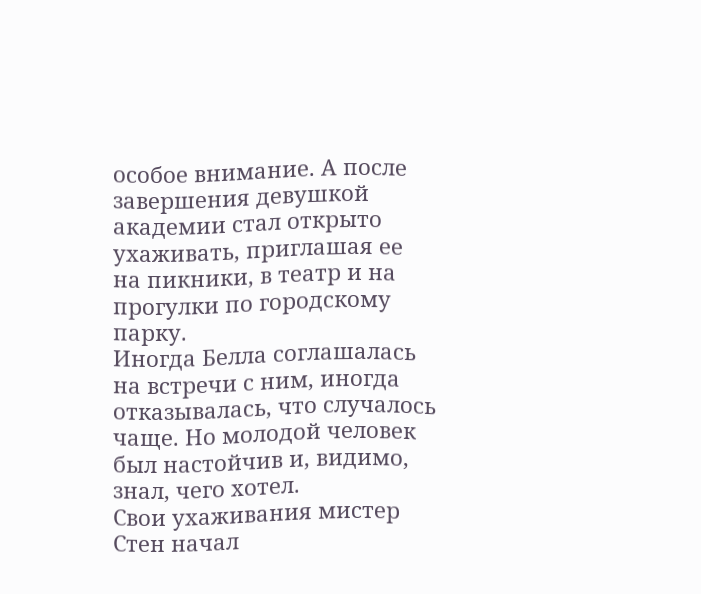особое внимание. А после завершения девушкой академии стал открыто ухаживать, приглашая ее на пикники, в театр и на прогулки по городскому парку.
Иногда Белла соглашалась на встречи с ним, иногда отказывалась, что случалось чаще. Но молодой человек был настойчив и, видимо, знал, чего хотел.
Свои ухаживания мистер Стен начал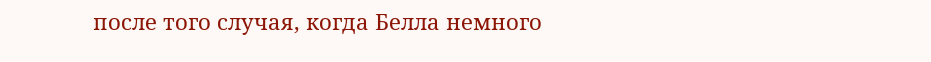после того случая, когда Белла немного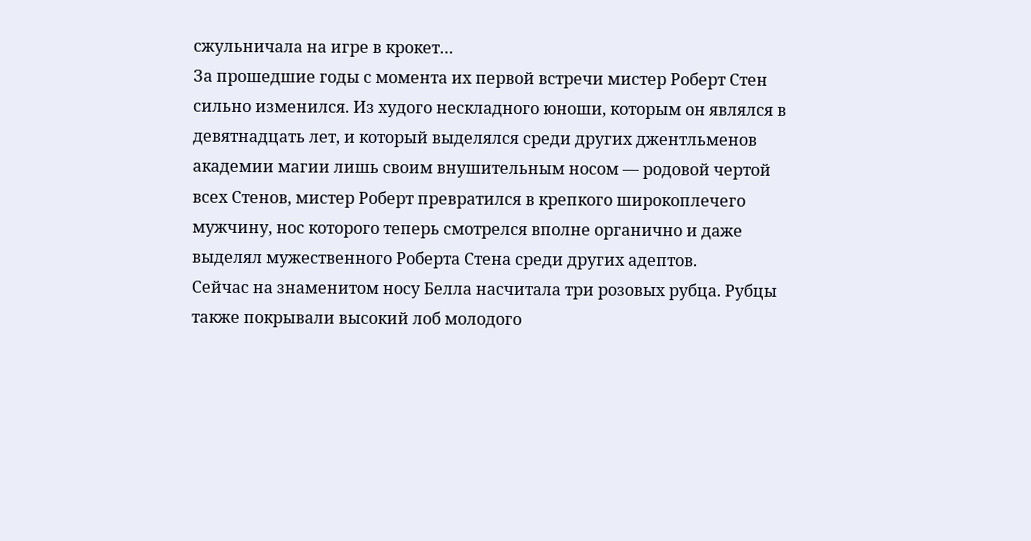сжульничала на игре в крокет…
За прошедшие годы с момента их первой встречи мистер Роберт Стен сильно изменился. Из худого нескладного юноши, которым он являлся в девятнадцать лет, и который выделялся среди других джентльменов академии магии лишь своим внушительным носом — родовой чертой всех Стенов, мистер Роберт превратился в крепкого широкоплечего мужчину, нос которого теперь смотрелся вполне органично и даже выделял мужественного Роберта Стена среди других адептов.
Сейчас на знаменитом носу Белла насчитала три розовых рубца. Рубцы также покрывали высокий лоб молодого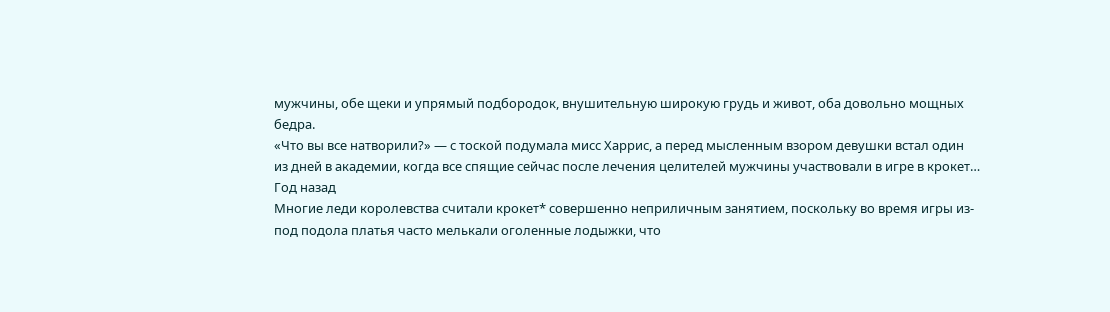мужчины, обе щеки и упрямый подбородок, внушительную широкую грудь и живот, оба довольно мощных бедра.
«Что вы все натворили?» — с тоской подумала мисс Харрис, а перед мысленным взором девушки встал один из дней в академии, когда все спящие сейчас после лечения целителей мужчины участвовали в игре в крокет…
Год назад
Многие леди королевства считали крокет* совершенно неприличным занятием, поскольку во время игры из-под подола платья часто мелькали оголенные лодыжки, что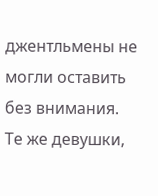джентльмены не могли оставить без внимания.
Те же девушки,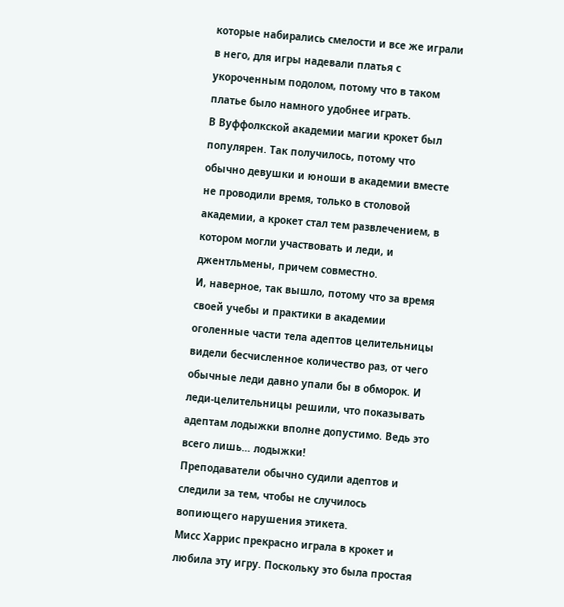которые набирались смелости и все же играли в него, для игры надевали платья с укороченным подолом, потому что в таком платье было намного удобнее играть.
В Вуффолкской академии магии крокет был популярен. Так получилось, потому что обычно девушки и юноши в академии вместе не проводили время, только в столовой академии, а крокет стал тем развлечением, в котором могли участвовать и леди, и джентльмены, причем совместно.
И, наверное, так вышло, потому что за время своей учебы и практики в академии оголенные части тела адептов целительницы видели бесчисленное количество раз, от чего обычные леди давно упали бы в обморок. И леди-целительницы решили, что показывать адептам лодыжки вполне допустимо. Ведь это всего лишь… лодыжки!
Преподаватели обычно судили адептов и следили за тем, чтобы не случилось вопиющего нарушения этикета.
Мисс Харрис прекрасно играла в крокет и любила эту игру. Поскольку это была простая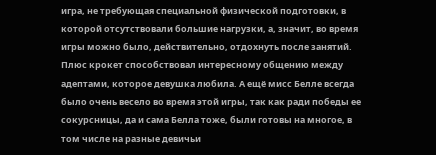игра, не требующая специальной физической подготовки, в которой отсутствовали большие нагрузки, а, значит, во время игры можно было, действительно, отдохнуть после занятий. Плюс крокет способствовал интересному общению между адептами, которое девушка любила. А ещё мисс Белле всегда было очень весело во время этой игры, так как ради победы ее сокурсницы, да и сама Белла тоже, были готовы на многое, в том числе на разные девичьи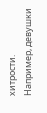хитрости.
Например, девушки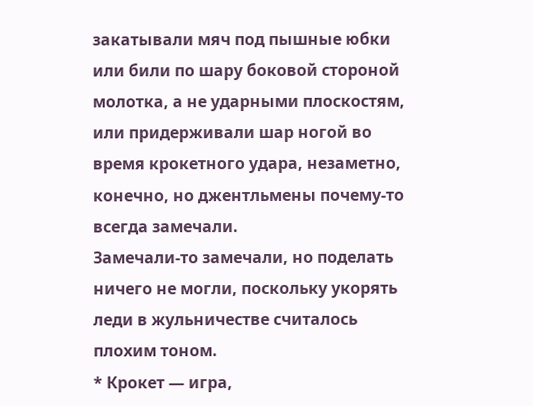закатывали мяч под пышные юбки или били по шару боковой стороной молотка, а не ударными плоскостям, или придерживали шар ногой во время крокетного удара, незаметно, конечно, но джентльмены почему-то всегда замечали.
Замечали-то замечали, но поделать ничего не могли, поскольку укорять леди в жульничестве считалось плохим тоном.
* Крокет — игра,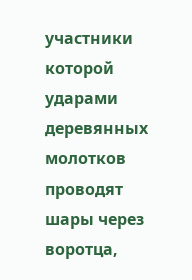участники которой ударами деревянных молотков проводят шары через воротца,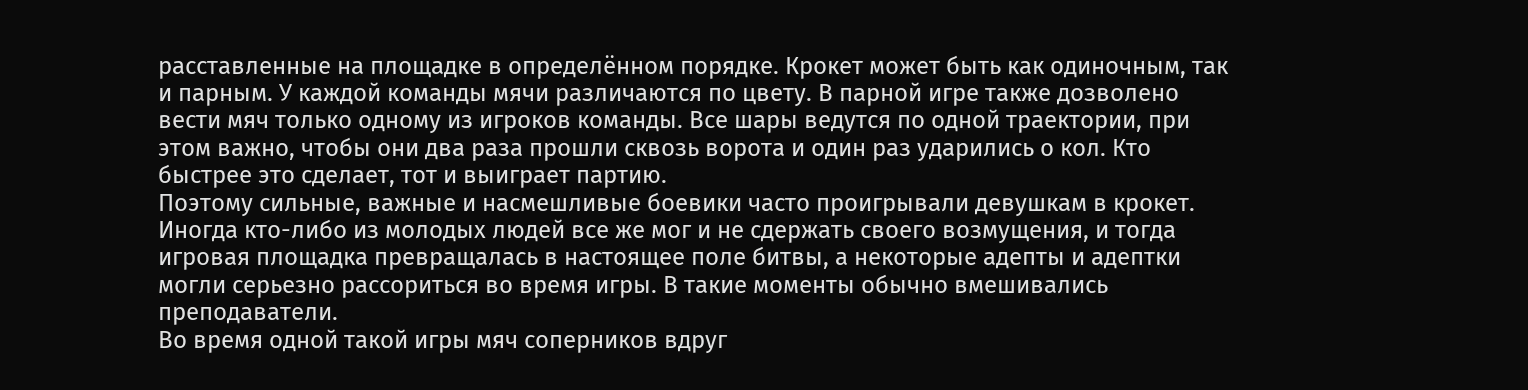расставленные на площадке в определённом порядке. Крокет может быть как одиночным, так и парным. У каждой команды мячи различаются по цвету. В парной игре также дозволено вести мяч только одному из игроков команды. Все шары ведутся по одной траектории, при этом важно, чтобы они два раза прошли сквозь ворота и один раз ударились о кол. Кто быстрее это сделает, тот и выиграет партию.
Поэтому сильные, важные и насмешливые боевики часто проигрывали девушкам в крокет.
Иногда кто-либо из молодых людей все же мог и не сдержать своего возмущения, и тогда игровая площадка превращалась в настоящее поле битвы, а некоторые адепты и адептки могли серьезно рассориться во время игры. В такие моменты обычно вмешивались преподаватели.
Во время одной такой игры мяч соперников вдруг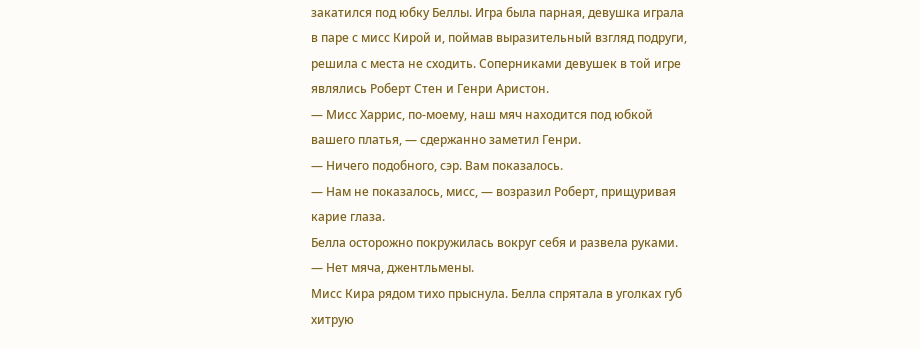закатился под юбку Беллы. Игра была парная, девушка играла в паре с мисс Кирой и, поймав выразительный взгляд подруги, решила с места не сходить. Соперниками девушек в той игре являлись Роберт Стен и Генри Аристон.
— Мисс Харрис, по-моему, наш мяч находится под юбкой вашего платья, — сдержанно заметил Генри.
— Ничего подобного, сэр. Вам показалось.
— Нам не показалось, мисс, — возразил Роберт, прищуривая карие глаза.
Белла осторожно покружилась вокруг себя и развела руками.
— Нет мяча, джентльмены.
Мисс Кира рядом тихо прыснула. Белла спрятала в уголках губ хитрую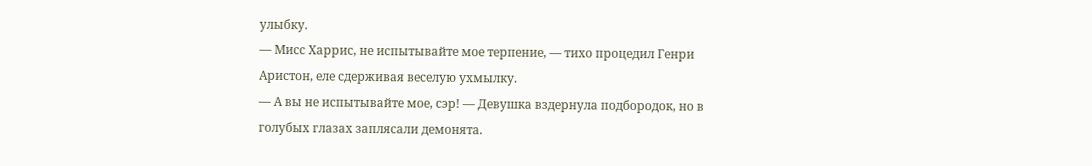улыбку.
— Мисс Харрис, не испытывайте мое терпение, — тихо процедил Генри Аристон, еле сдерживая веселую ухмылку.
— А вы не испытывайте мое, сэр! — Девушка вздернула подбородок, но в голубых глазах заплясали демонята.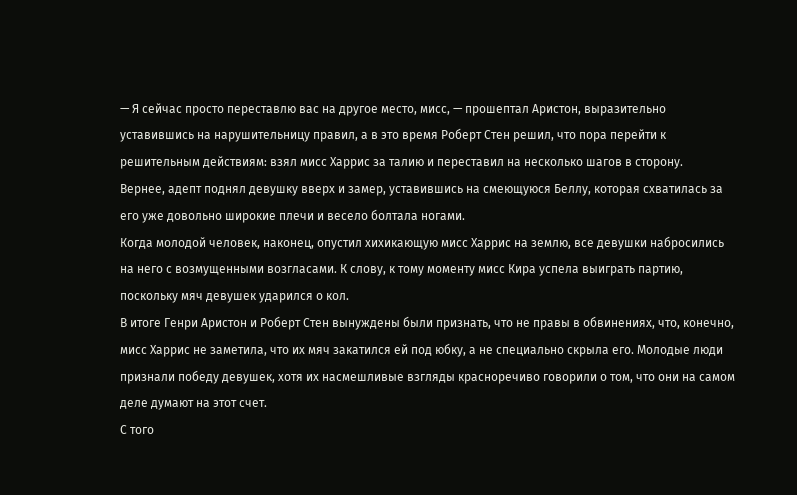— Я сейчас просто переставлю вас на другое место, мисс, — прошептал Аристон, выразительно уставившись на нарушительницу правил, а в это время Роберт Стен решил, что пора перейти к решительным действиям: взял мисс Харрис за талию и переставил на несколько шагов в сторону.
Вернее, адепт поднял девушку вверх и замер, уставившись на смеющуюся Беллу, которая схватилась за его уже довольно широкие плечи и весело болтала ногами.
Когда молодой человек, наконец, опустил хихикающую мисс Харрис на землю, все девушки набросились на него с возмущенными возгласами. К слову, к тому моменту мисс Кира успела выиграть партию, поскольку мяч девушек ударился о кол.
В итоге Генри Аристон и Роберт Стен вынуждены были признать, что не правы в обвинениях, что, конечно, мисс Харрис не заметила, что их мяч закатился ей под юбку, а не специально скрыла его. Молодые люди признали победу девушек, хотя их насмешливые взгляды красноречиво говорили о том, что они на самом деле думают на этот счет.
С того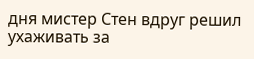дня мистер Стен вдруг решил ухаживать за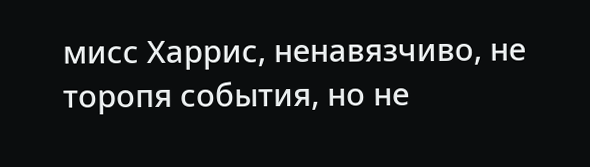мисс Харрис, ненавязчиво, не торопя события, но не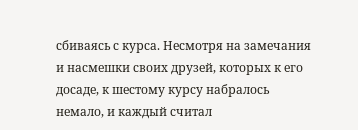сбиваясь с курса. Несмотря на замечания и насмешки своих друзей, которых к его досаде, к шестому курсу набралось немало, и каждый считал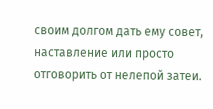своим долгом дать ему совет, наставление или просто отговорить от нелепой затеи.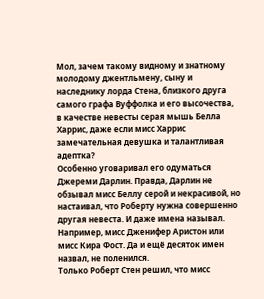Мол, зачем такому видному и знатному молодому джентльмену, сыну и наследнику лорда Стена, близкого друга самого графа Вуффолка и его высочества, в качестве невесты серая мышь Белла Харрис, даже если мисс Харрис замечательная девушка и талантливая адептка?
Особенно уговаривал его одуматься Джереми Дарлин. Правда, Дарлин не обзывал мисс Беллу серой и некрасивой, но настаивал, что Роберту нужна совершенно другая невеста. И даже имена называл. Например, мисс Дженифер Аристон или мисс Кира Фост. Да и ещё десяток имен назвал, не поленился.
Только Роберт Стен решил, что мисс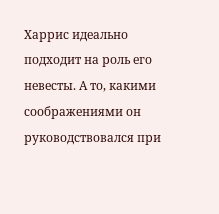Харрис идеально подходит на роль его невесты. А то, какими соображениями он руководствовался при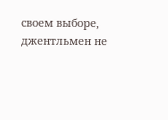своем выборе, джентльмен не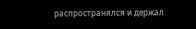распространялся и держал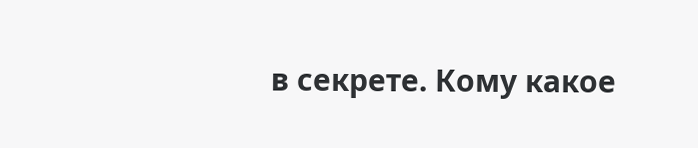в секрете. Кому какое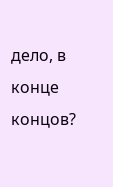дело, в конце концов?